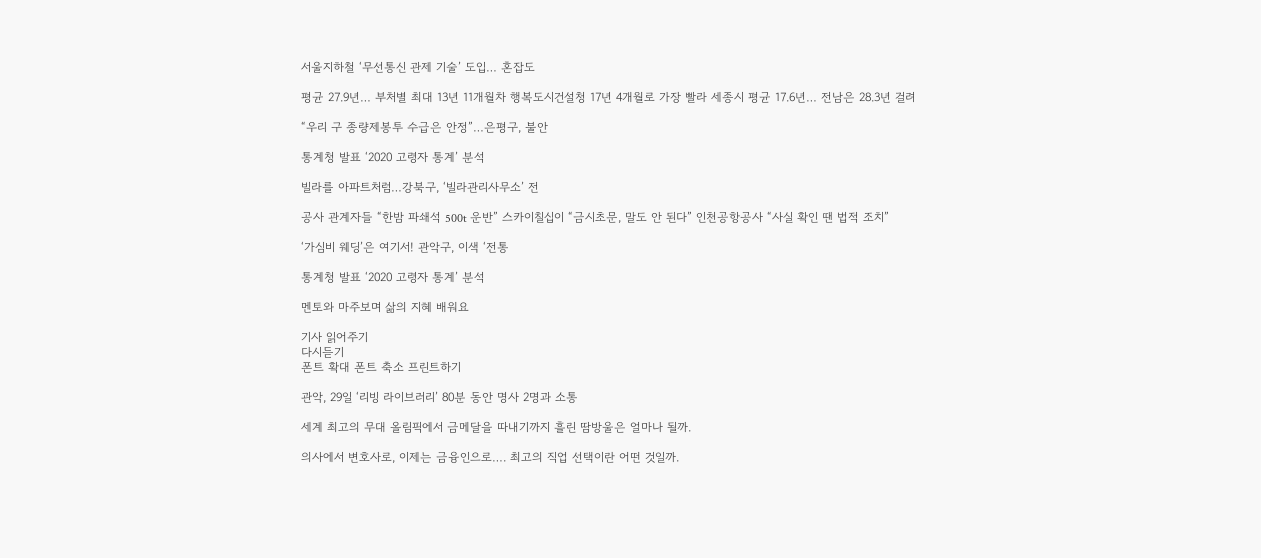서울지하철 ‘무선통신 관제 기술’ 도입… 혼잡도

평균 27.9년… 부처별 최대 13년 11개월차 행복도시건설청 17년 4개월로 가장 빨라 세종시 평균 17.6년… 전남은 28.3년 걸려

“우리 구 종량제봉투 수급은 안정”…은평구, 불안

통계청 발표 ‘2020 고령자 통계’ 분석

빌라를 아파트처럼…강북구, ‘빌라관리사무소’ 전

공사 관계자들 “한밤 파쇄석 500t 운반” 스카이칠십이 “금시초문, 말도 안 된다” 인천공항공사 “사실 확인 땐 법적 조치”

‘가심비 웨딩’은 여기서! 관악구, 이색 ‘전통

통계청 발표 ‘2020 고령자 통계’ 분석

멘토와 마주보며 삶의 지혜 배워요

기사 읽어주기
다시듣기
폰트 확대 폰트 축소 프린트하기

관악, 29일 ‘리빙 라이브러리’ 80분 동안 명사 2명과 소통

세계 최고의 무대 올림픽에서 금메달을 따내기까지 흘린 땀방울은 얼마나 될까.

의사에서 변호사로, 이제는 금융인으로…. 최고의 직업 선택이란 어떤 것일까.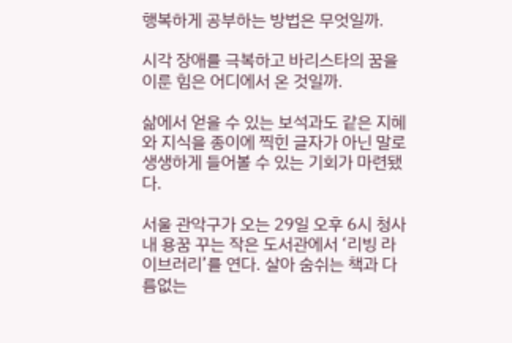행복하게 공부하는 방법은 무엇일까.

시각 장애를 극복하고 바리스타의 꿈을 이룬 힘은 어디에서 온 것일까.

삶에서 얻을 수 있는 보석과도 같은 지혜와 지식을 종이에 찍힌 글자가 아닌 말로 생생하게 들어볼 수 있는 기회가 마련됐다.

서울 관악구가 오는 29일 오후 6시 청사 내 용꿈 꾸는 작은 도서관에서 ‘리빙 라이브러리’를 연다. 살아 숨쉬는 책과 다름없는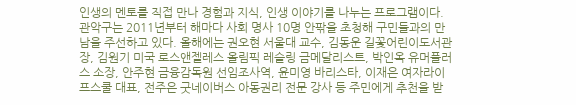인생의 멘토를 직접 만나 경험과 지식, 인생 이야기를 나누는 프로그램이다. 관악구는 2011년부터 해마다 사회 명사 10명 안팎을 초청해 구민들과의 만남을 주선하고 있다. 올해에는 권오현 서울대 교수, 김동운 길꽃어린이도서관장, 김원기 미국 로스앤젤레스 올림픽 레슬링 금메달리스트, 박인옥 유머플러스 소장, 안주현 금융감독원 선임조사역, 윤미영 바리스타, 이재은 여자라이프스쿨 대표, 전주은 굿네이버스 아동권리 전문 강사 등 주민에게 추천을 받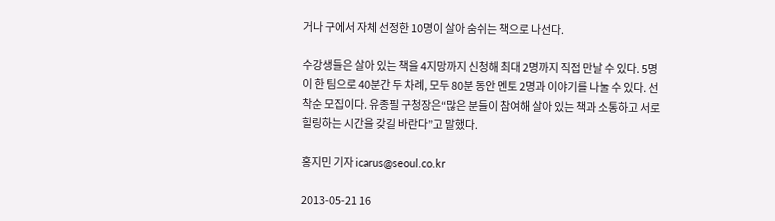거나 구에서 자체 선정한 10명이 살아 숨쉬는 책으로 나선다.

수강생들은 살아 있는 책을 4지망까지 신청해 최대 2명까지 직접 만날 수 있다. 5명이 한 팀으로 40분간 두 차례, 모두 80분 동안 멘토 2명과 이야기를 나눌 수 있다. 선착순 모집이다. 유종필 구청장은“많은 분들이 참여해 살아 있는 책과 소통하고 서로 힐링하는 시간을 갖길 바란다”고 말했다.

홍지민 기자 icarus@seoul.co.kr

2013-05-21 16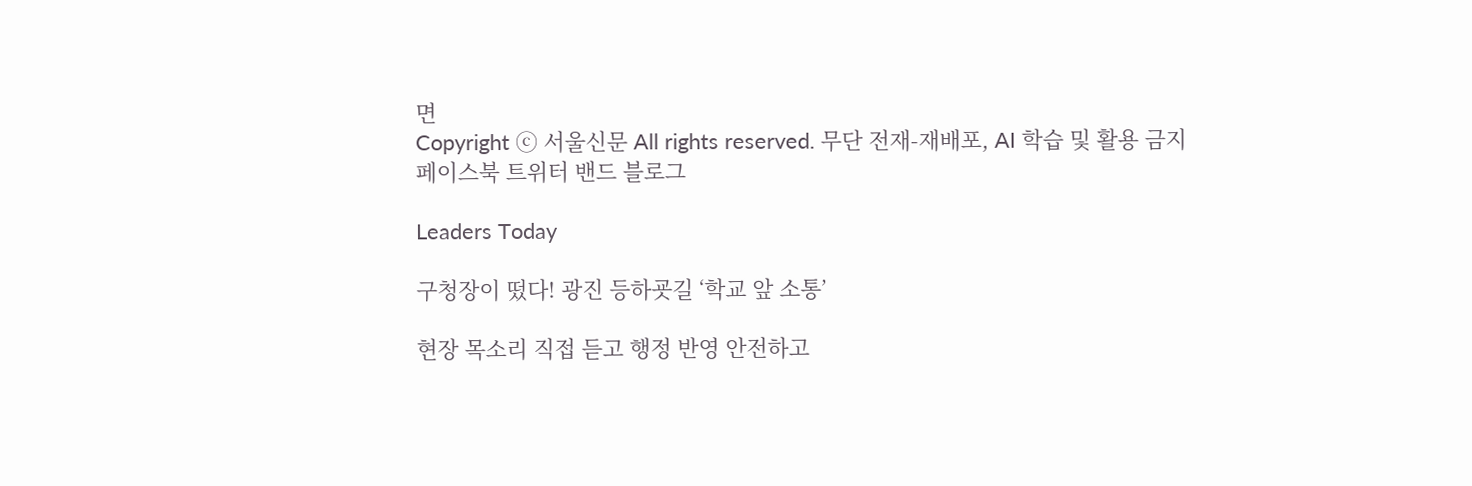면
Copyright ⓒ 서울신문 All rights reserved. 무단 전재-재배포, AI 학습 및 활용 금지
페이스북 트위터 밴드 블로그

Leaders Today

구청장이 떴다! 광진 등하굣길 ‘학교 앞 소통’

현장 목소리 직접 듣고 행정 반영 안전하고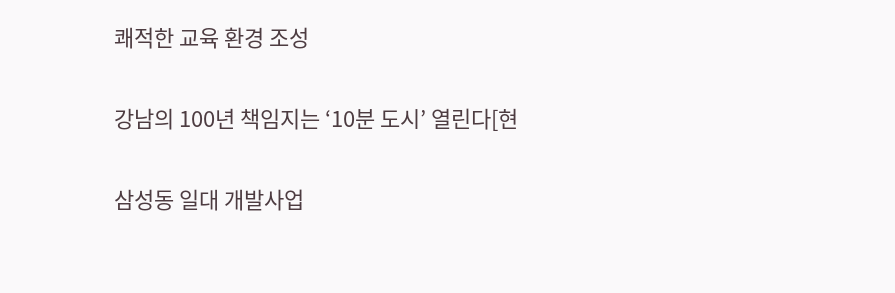쾌적한 교육 환경 조성

강남의 100년 책임지는 ‘10분 도시’ 열린다[현

삼성동 일대 개발사업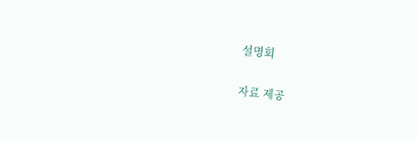설명회

자료 제공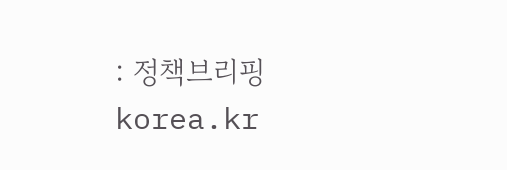: 정책브리핑 korea.kr